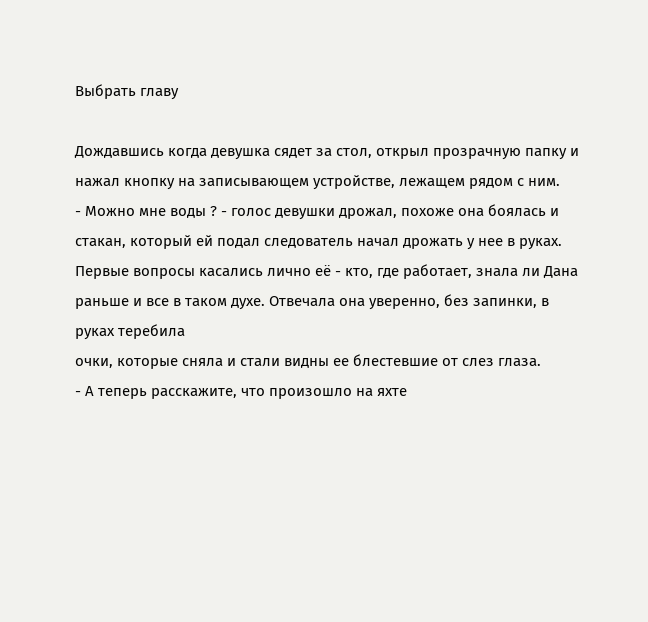Выбрать главу

Дождавшись когда девушка сядет за стол, открыл прозрачную папку и нажал кнопку на записывающем устройстве, лежащем рядом с ним.
- Можно мне воды ? - голос девушки дрожал, похоже она боялась и стакан, который ей подал следователь начал дрожать у нее в руках.
Первые вопросы касались лично её - кто, где работает, знала ли Дана раньше и все в таком духе. Отвечала она уверенно, без запинки, в руках теребила
очки, которые сняла и стали видны ее блестевшие от слез глаза.
- А теперь расскажите, что произошло на яхте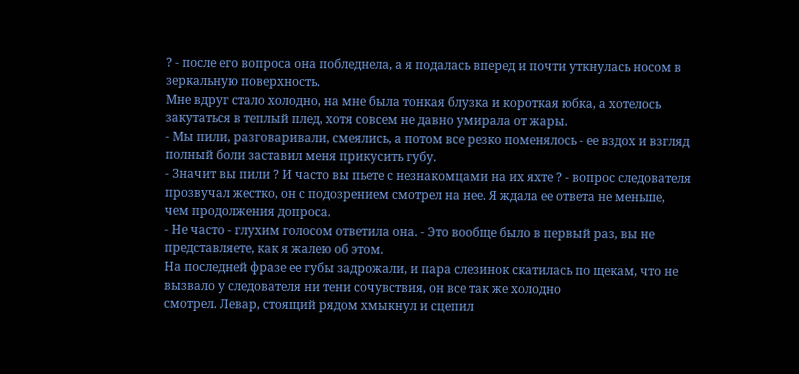? - после его вопроса она побледнела, а я подалась вперед и почти уткнулась носом в зеркальную поверхность.
Мне вдруг стало холодно, на мне была тонкая блузка и короткая юбка, а хотелось закутаться в теплый плед, хотя совсем не давно умирала от жары.
- Мы пили, разговаривали, смеялись, а потом все резко поменялось - ее вздох и взгляд полный боли заставил меня прикусить губу.
- Значит вы пили ? И часто вы пьете с незнакомцами на их яхте ? - вопрос следователя прозвучал жестко, он с подозрением смотрел на нее. Я ждала ее ответа не меньше,
чем продолжения допроса.
- Не часто - глухим голосом ответила она. - Это вообще было в первый раз, вы не представляете, как я жалею об этом.
На последней фразе ее губы задрожали, и пара слезинок скатилась по щекам, что не вызвало у следователя ни тени сочувствия, он все так же холодно
смотрел. Левар, стоящий рядом хмыкнул и сцепил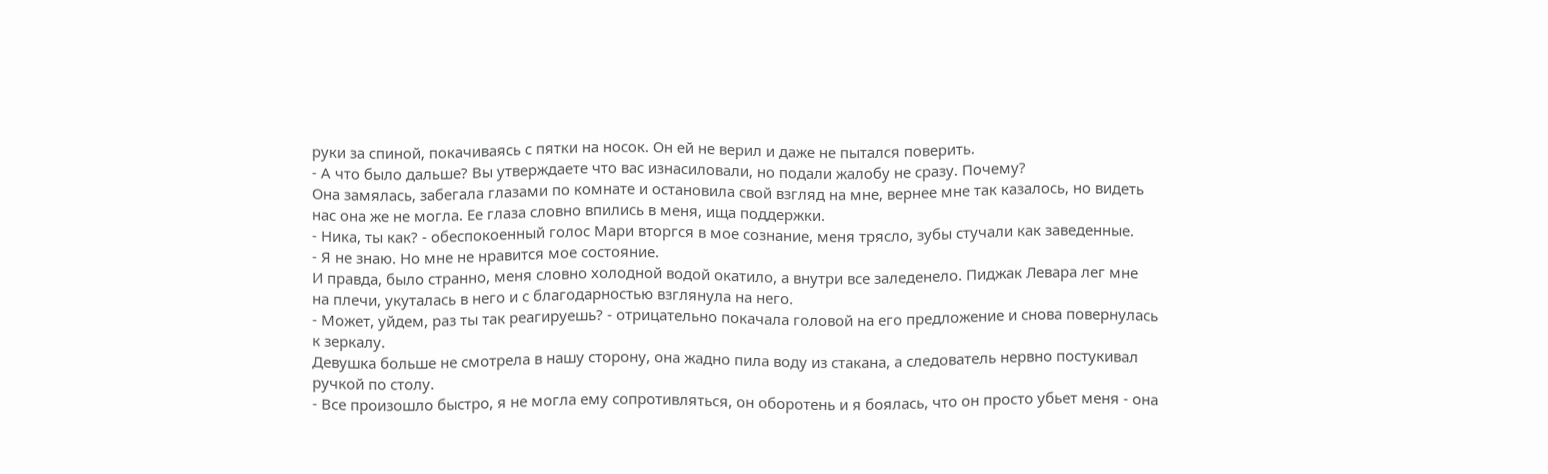руки за спиной, покачиваясь с пятки на носок. Он ей не верил и даже не пытался поверить.
- А что было дальше? Вы утверждаете что вас изнасиловали, но подали жалобу не сразу. Почему?
Она замялась, забегала глазами по комнате и остановила свой взгляд на мне, вернее мне так казалось, но видеть нас она же не могла. Ее глаза словно впились в меня, ища поддержки.
- Ника, ты как? - обеспокоенный голос Мари вторгся в мое сознание, меня трясло, зубы стучали как заведенные.
- Я не знаю. Но мне не нравится мое состояние.
И правда, было странно, меня словно холодной водой окатило, а внутри все заледенело. Пиджак Левара лег мне на плечи, укуталась в него и с благодарностью взглянула на него.
- Может, уйдем, раз ты так реагируешь? - отрицательно покачала головой на его предложение и снова повернулась к зеркалу.
Девушка больше не смотрела в нашу сторону, она жадно пила воду из стакана, а следователь нервно постукивал ручкой по столу.
- Все произошло быстро, я не могла ему сопротивляться, он оборотень и я боялась, что он просто убьет меня - она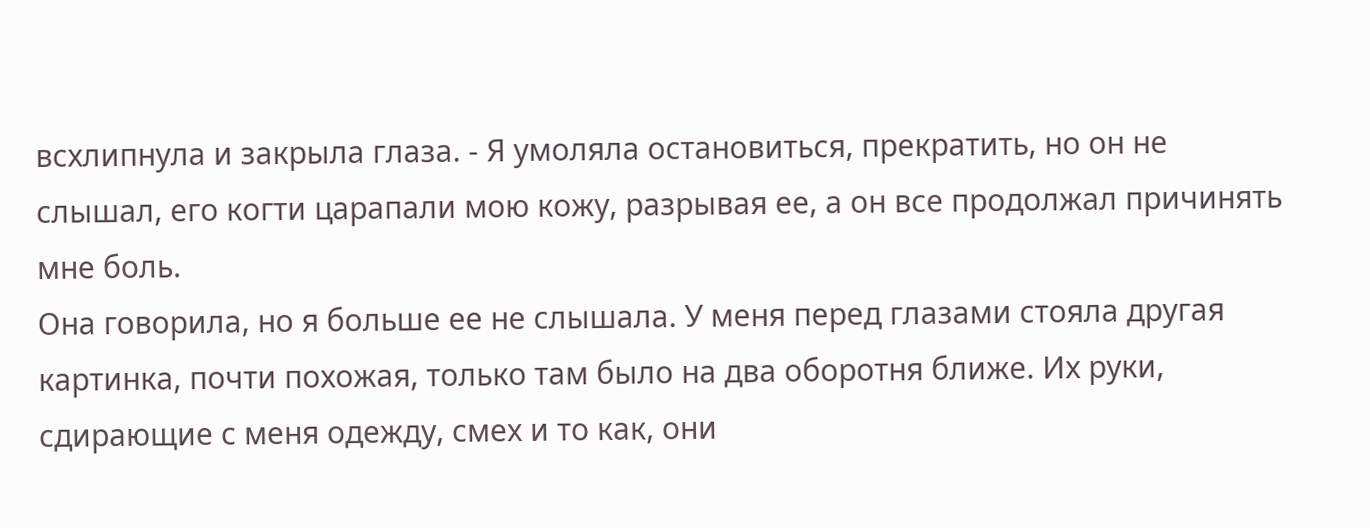всхлипнула и закрыла глаза. - Я умоляла остановиться, прекратить, но он не слышал, его когти царапали мою кожу, разрывая ее, а он все продолжал причинять мне боль.
Она говорила, но я больше ее не слышала. У меня перед глазами стояла другая картинка, почти похожая, только там было на два оборотня ближе. Их руки, сдирающие с меня одежду, смех и то как, они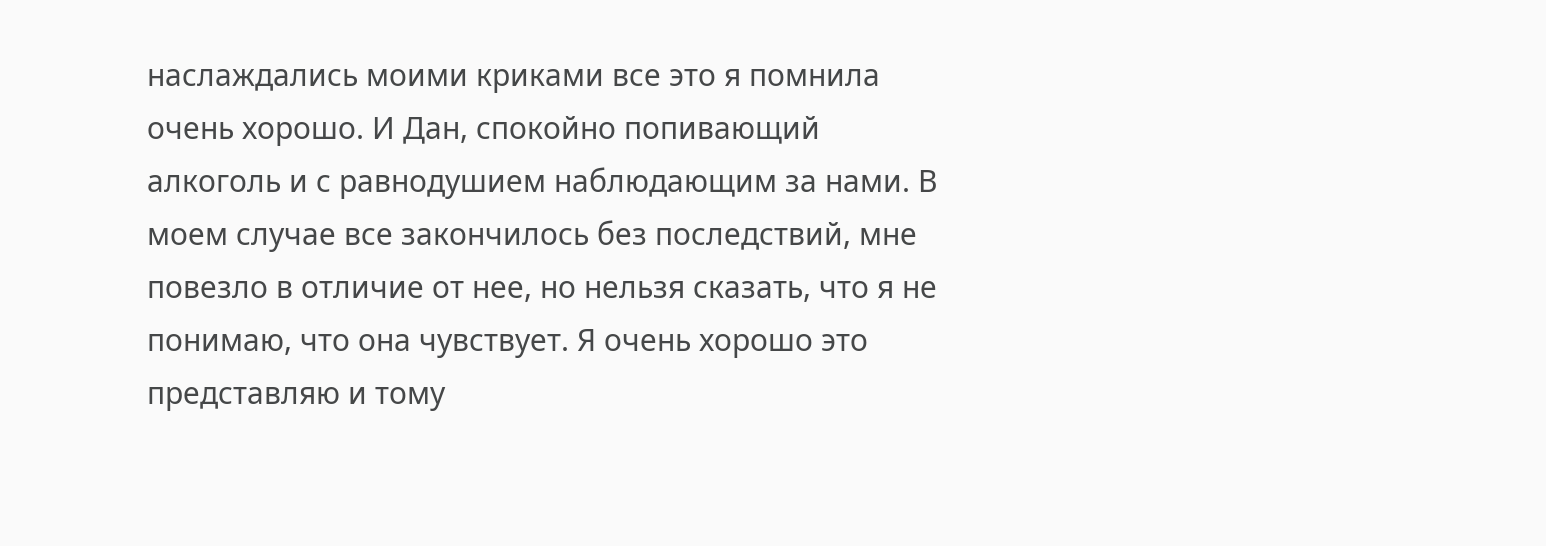наслаждались моими криками все это я помнила очень хорошо. И Дан, спокойно попивающий алкоголь и с равнодушием наблюдающим за нами. В моем случае все закончилось без последствий, мне повезло в отличие от нее, но нельзя сказать, что я не понимаю, что она чувствует. Я очень хорошо это представляю и тому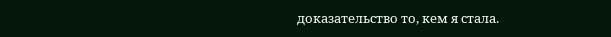доказательство то, кем я стала.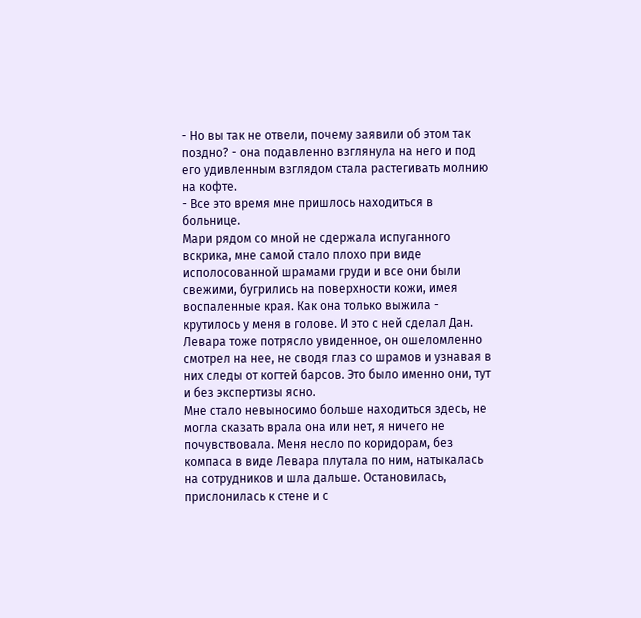- Но вы так не отвели, почему заявили об этом так поздно? - она подавленно взглянула на него и под его удивленным взглядом стала растегивать молнию на кофте.
- Все это время мне пришлось находиться в больнице.
Мари рядом со мной не сдержала испуганного вскрика, мне самой стало плохо при виде исполосованной шрамами груди и все они были свежими, бугрились на поверхности кожи, имея воспаленные края. Как она только выжила - крутилось у меня в голове. И это с ней сделал Дан.
Левара тоже потрясло увиденное, он ошеломленно смотрел на нее, не сводя глаз со шрамов и узнавая в них следы от когтей барсов. Это было именно они, тут и без экспертизы ясно.
Мне стало невыносимо больше находиться здесь, не могла сказать врала она или нет, я ничего не почувствовала. Меня несло по коридорам, без компаса в виде Левара плутала по ним, натыкалась на сотрудников и шла дальше. Остановилась, прислонилась к стене и с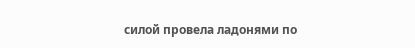силой провела ладонями по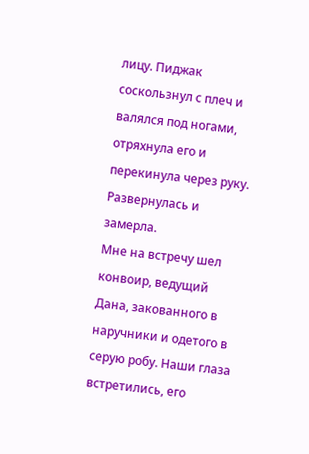лицу. Пиджак соскользнул с плеч и валялся под ногами, отряхнула его и перекинула через руку. Развернулась и замерла.
Мне на встречу шел конвоир, ведущий Дана, закованного в наручники и одетого в серую робу. Наши глаза встретились, его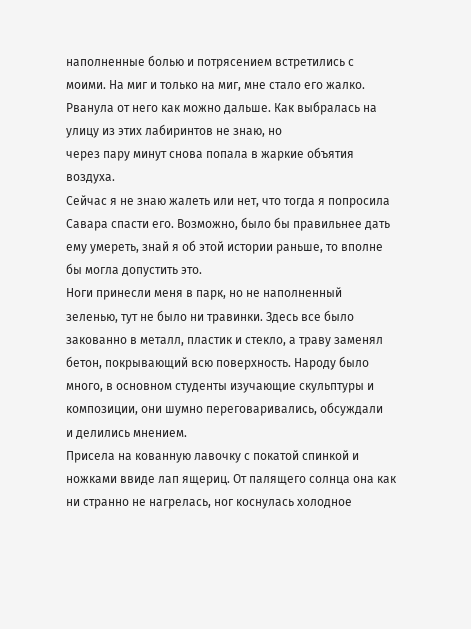наполненные болью и потрясением встретились с моими. На миг и только на миг, мне стало его жалко. Рванула от него как можно дальше. Как выбралась на улицу из этих лабиринтов не знаю, но
через пару минут снова попала в жаркие объятия воздуха.
Сейчас я не знаю жалеть или нет, что тогда я попросила Савара спасти его. Возможно, было бы правильнее дать ему умереть, знай я об этой истории раньше, то вполне бы могла допустить это.
Ноги принесли меня в парк, но не наполненный зеленью, тут не было ни травинки. Здесь все было закованно в металл, пластик и стекло, а траву заменял бетон, покрывающий всю поверхность. Народу было много, в основном студенты изучающие скульптуры и композиции, они шумно переговаривались, обсуждали
и делились мнением.
Присела на кованную лавочку с покатой спинкой и ножками ввиде лап ящериц. От палящего солнца она как ни странно не нагрелась, ног коснулась холодное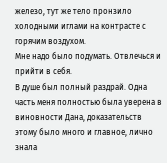железо, тут же тело пронзило холодными иглами на контрасте с горячим воздухом.
Мне надо было подумать. Отвлечься и прийти в себя.
В душе был полный раздрай. Одна часть меня полностью была уверена в виновности Дана, доказательств этому было много и главное, лично знала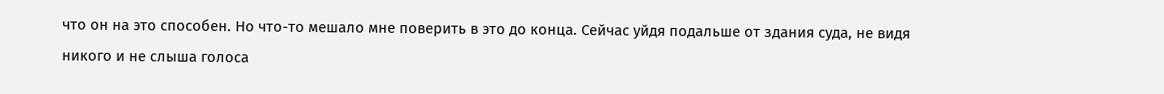что он на это способен. Но что-то мешало мне поверить в это до конца. Сейчас уйдя подальше от здания суда, не видя никого и не слыша голоса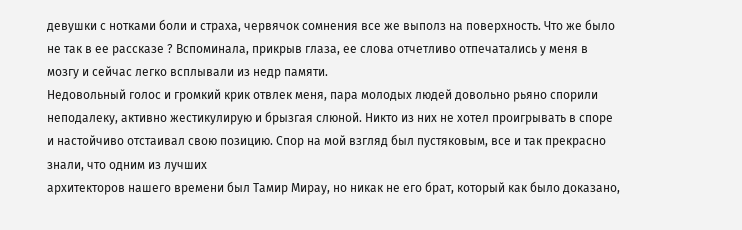девушки с нотками боли и страха, червячок сомнения все же выполз на поверхность. Что же было не так в ее рассказе ? Вспоминала, прикрыв глаза, ее слова отчетливо отпечатались у меня в мозгу и сейчас легко всплывали из недр памяти.
Недовольный голос и громкий крик отвлек меня, пара молодых людей довольно рьяно спорили неподалеку, активно жестикулирую и брызгая слюной. Никто из них не хотел проигрывать в споре и настойчиво отстаивал свою позицию. Спор на мой взгляд был пустяковым, все и так прекрасно знали, что одним из лучших
архитекторов нашего времени был Тамир Мирау, но никак не его брат, который как было доказано,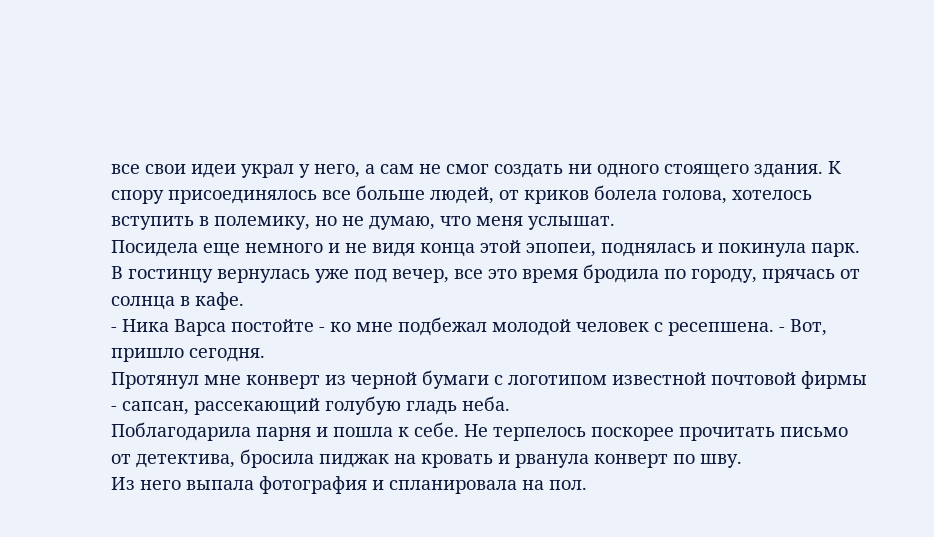все свои идеи украл у него, а сам не смог создать ни одного стоящего здания. К спору присоединялось все больше людей, от криков болела голова, хотелось вступить в полемику, но не думаю, что меня услышат.
Посидела еще немного и не видя конца этой эпопеи, поднялась и покинула парк.
В гостинцу вернулась уже под вечер, все это время бродила по городу, прячась от солнца в кафе.
- Ника Варса постойте - ко мне подбежал молодой человек с ресепшена. - Вот, пришло сегодня.
Протянул мне конверт из черной бумаги с логотипом известной почтовой фирмы - сапсан, рассекающий голубую гладь неба.
Поблагодарила парня и пошла к себе. Не терпелось поскорее прочитать письмо от детектива, бросила пиджак на кровать и рванула конверт по шву.
Из него выпала фотография и спланировала на пол.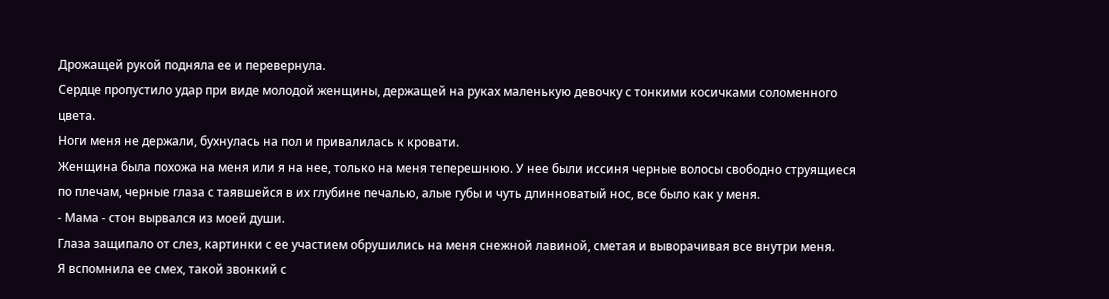Дрожащей рукой подняла ее и перевернула.
Сердце пропустило удар при виде молодой женщины, держащей на руках маленькую девочку с тонкими косичками соломенного цвета.
Ноги меня не держали, бухнулась на пол и привалилась к кровати.
Женщина была похожа на меня или я на нее, только на меня теперешнюю. У нее были иссиня черные волосы свободно струящиеся по плечам, черные глаза с таявшейся в их глубине печалью, алые губы и чуть длинноватый нос, все было как у меня.
- Мама - стон вырвался из моей души.
Глаза защипало от слез, картинки с ее участием обрушились на меня снежной лавиной, сметая и выворачивая все внутри меня.
Я вспомнила ее смех, такой звонкий с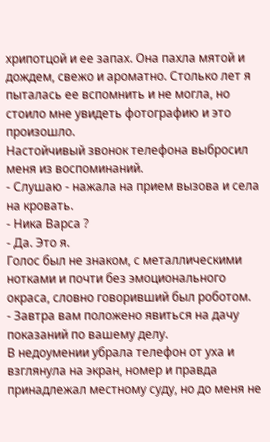хрипотцой и ее запах. Она пахла мятой и дождем, свежо и ароматно. Столько лет я пыталась ее вспомнить и не могла, но стоило мне увидеть фотографию и это произошло.
Настойчивый звонок телефона выбросил меня из воспоминаний.
- Слушаю - нажала на прием вызова и села на кровать.
- Ника Варса ?
- Да. Это я.
Голос был не знаком, с металлическими нотками и почти без эмоционального окраса, словно говоривший был роботом.
- Завтра вам положено явиться на дачу показаний по вашему делу.
В недоумении убрала телефон от уха и взглянула на экран, номер и правда принадлежал местному суду, но до меня не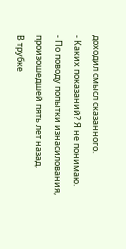доходил смысл сказанного.
- Каких показаний? Я не понимаю.
- По поводу попытки изнасилования, произошедшей пять лет назад.
В трубке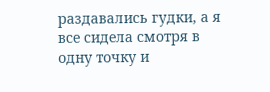раздавались гудки, а я все сидела смотря в одну точку и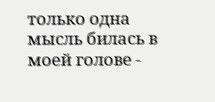только одна мысль билась в моей голове -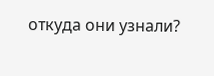откуда они узнали?